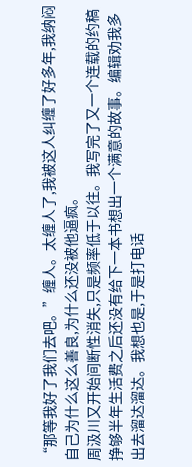“那等我好了我们去吧。”缠人。太缠人了,我被这人纠缠了好多年,我纳闷自己为什么这么善良,为什么还没被他逼疯。
周汲川又开始间断性消失,只是频率低于以往。我写完了又一个连载的约稿挣够半年生活费之后还没有给下一本书想出一个满意的故事。编辑劝我多出去溜达溜达。我想也是,于是打电话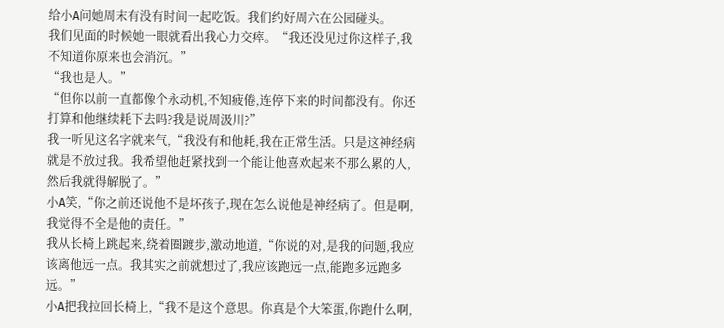给小A问她周末有没有时间一起吃饭。我们约好周六在公园碰头。
我们见面的时候她一眼就看出我心力交瘁。“我还没见过你这样子,我不知道你原来也会消沉。”
“我也是人。”
“但你以前一直都像个永动机,不知疲倦,连停下来的时间都没有。你还打算和他继续耗下去吗?我是说周汲川?”
我一听见这名字就来气,“我没有和他耗,我在正常生活。只是这神经病就是不放过我。我希望他赶紧找到一个能让他喜欢起来不那么累的人,然后我就得解脱了。”
小A笑,“你之前还说他不是坏孩子,现在怎么说他是神经病了。但是啊,我觉得不全是他的责任。”
我从长椅上跳起来,绕着圈踱步,激动地道,“你说的对,是我的问题,我应该离他远一点。我其实之前就想过了,我应该跑远一点,能跑多远跑多远。”
小A把我拉回长椅上,“我不是这个意思。你真是个大笨蛋,你跑什么啊,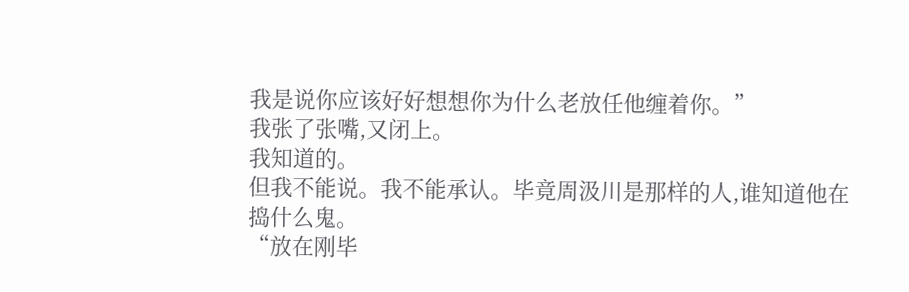我是说你应该好好想想你为什么老放任他缠着你。”
我张了张嘴,又闭上。
我知道的。
但我不能说。我不能承认。毕竟周汲川是那样的人,谁知道他在捣什么鬼。
“放在刚毕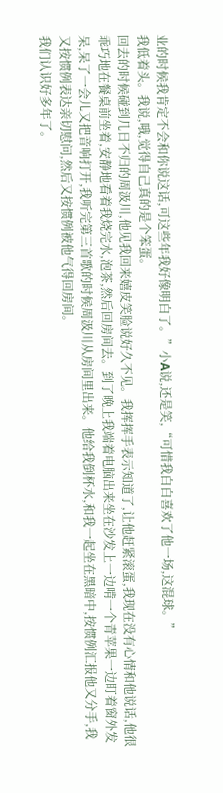业的时候我肯定不会和你说这话,可这些年我好像明白了。”小A说,还是笑,“可惜我白白喜欢了他一场,这混球。”
我低着头。我说,哦,觉得自己真的是个笨蛋。
回去的时候碰到几日不归的周汲川,他见我回来嬉皮笑脸说好久不见。我挥挥手表示知道了,让他赶紧滚蛋,我现在没有心情和他说话,他很乖巧地在餐桌前坐着,安静地看着我烧完水,泡茶,然后回房间去。到了晚上我端着电脑出来坐在沙发上一边啃一个青苹果一边盯着窗外发呆,呆了一会儿又把音响打开,我听完第三首歌的时候周汲川从房间里出来。他给我倒杯水,和我一起坐在黑暗中,按惯例汇报他又分手,我又按惯例表达亲切慰问,然后又按惯例被他气得回房间。
我们认识好多年了。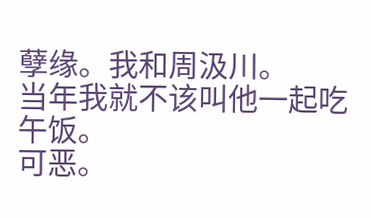孽缘。我和周汲川。
当年我就不该叫他一起吃午饭。
可恶。